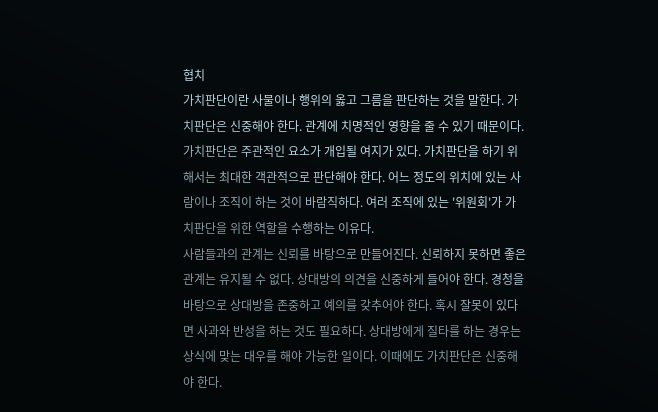협치
가치판단이란 사물이나 행위의 옳고 그름을 판단하는 것을 말한다. 가치판단은 신중해야 한다. 관계에 치명적인 영향을 줄 수 있기 때문이다. 가치판단은 주관적인 요소가 개입될 여지가 있다. 가치판단을 하기 위해서는 최대한 객관적으로 판단해야 한다. 어느 정도의 위치에 있는 사람이나 조직이 하는 것이 바람직하다. 여러 조직에 있는 '위원회'가 가치판단을 위한 역할을 수행하는 이유다.
사람들과의 관계는 신뢰를 바탕으로 만들어진다. 신뢰하지 못하면 좋은 관계는 유지될 수 없다. 상대방의 의견을 신중하게 들어야 한다. 경청을 바탕으로 상대방을 존중하고 예의를 갖추어야 한다. 혹시 잘못이 있다면 사과와 반성을 하는 것도 필요하다. 상대방에게 질타를 하는 경우는 상식에 맞는 대우를 해야 가능한 일이다. 이때에도 가치판단은 신중해야 한다.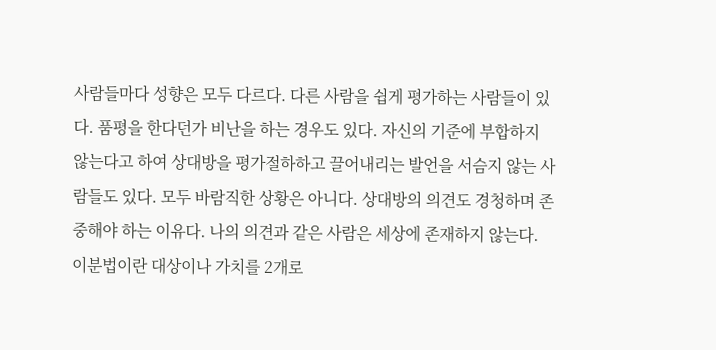사람들마다 성향은 모두 다르다. 다른 사람을 쉽게 평가하는 사람들이 있다. 품평을 한다던가 비난을 하는 경우도 있다. 자신의 기준에 부합하지 않는다고 하여 상대방을 평가절하하고 끌어내리는 발언을 서슴지 않는 사람들도 있다. 모두 바람직한 상황은 아니다. 상대방의 의견도 경청하며 존중해야 하는 이유다. 나의 의견과 같은 사람은 세상에 존재하지 않는다.
이분법이란 대상이나 가치를 2개로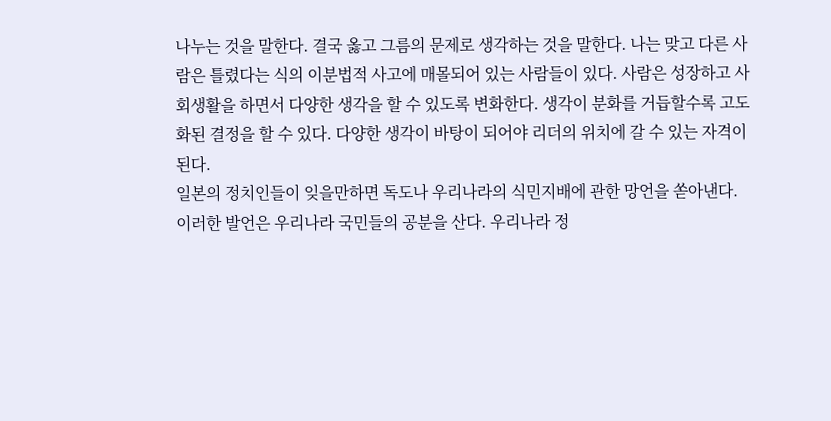나누는 것을 말한다. 결국 옳고 그름의 문제로 생각하는 것을 말한다. 나는 맞고 다른 사람은 틀렸다는 식의 이분법적 사고에 매몰되어 있는 사람들이 있다. 사람은 성장하고 사회생활을 하면서 다양한 생각을 할 수 있도록 변화한다. 생각이 분화를 거듭할수록 고도화된 결정을 할 수 있다. 다양한 생각이 바탕이 되어야 리더의 위치에 갈 수 있는 자격이 된다.
일본의 정치인들이 잊을만하면 독도나 우리나라의 식민지배에 관한 망언을 쏟아낸다. 이러한 발언은 우리나라 국민들의 공분을 산다. 우리나라 정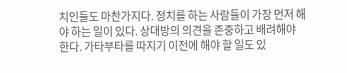치인들도 마찬가지다. 정치를 하는 사람들이 가장 먼저 해야 하는 일이 있다. 상대방의 의견을 존중하고 배려해야 한다. 가타부타를 따지기 이전에 해야 할 일도 있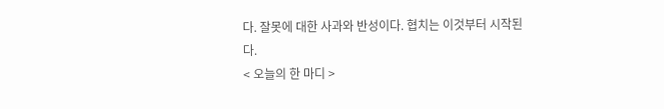다. 잘못에 대한 사과와 반성이다. 협치는 이것부터 시작된다.
< 오늘의 한 마디 >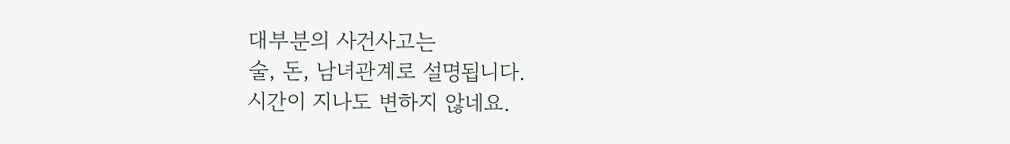대부분의 사건사고는
술, 돈, 남녀관계로 설명됩니다.
시간이 지나도 변하지 않네요.